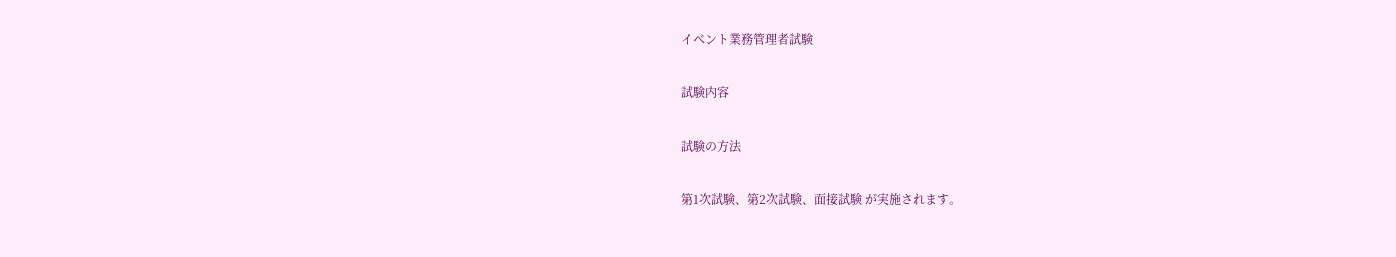イベント業務管理者試験

試験内容

試験の方法

第1次試験、第2次試験、面接試験 が実施されます。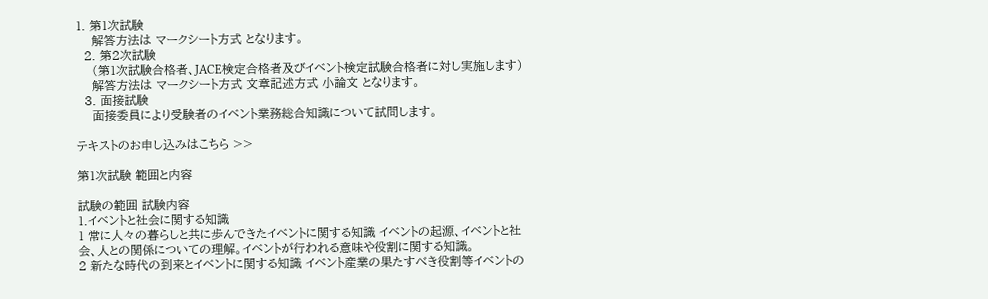1. 第1次試験
    解答方法は マークシート方式 となります。
  2. 第2次試験
    (第1次試験合格者、JACE検定合格者及びイベント検定試験合格者に対し実施します)
    解答方法は マークシート方式 文章記述方式 小論文 となります。
  3. 面接試験
    面接委員により受験者のイベント業務総合知識について試問します。

テキストのお申し込みはこちら >>

第1次試験 範囲と内容

試験の範囲 試験内容
1.イベントと社会に関する知識
1 常に人々の暮らしと共に歩んできたイベントに関する知識 イベントの起源、イベントと社会、人との関係についての理解。イベントが行われる意味や役割に関する知識。
2 新たな時代の到来とイベントに関する知識 イベント産業の果たすべき役割等イベントの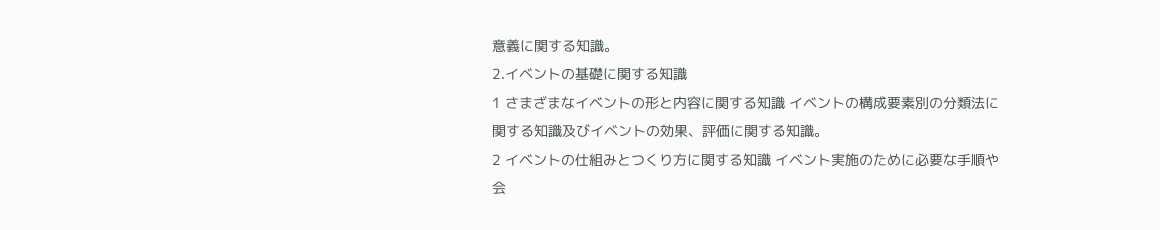意義に関する知識。
2.イベントの基礎に関する知識
1 さまざまなイベントの形と内容に関する知識 イベントの構成要素別の分類法に関する知識及びイベントの効果、評価に関する知識。
2 イベントの仕組みとつくり方に関する知識 イベント実施のために必要な手順や会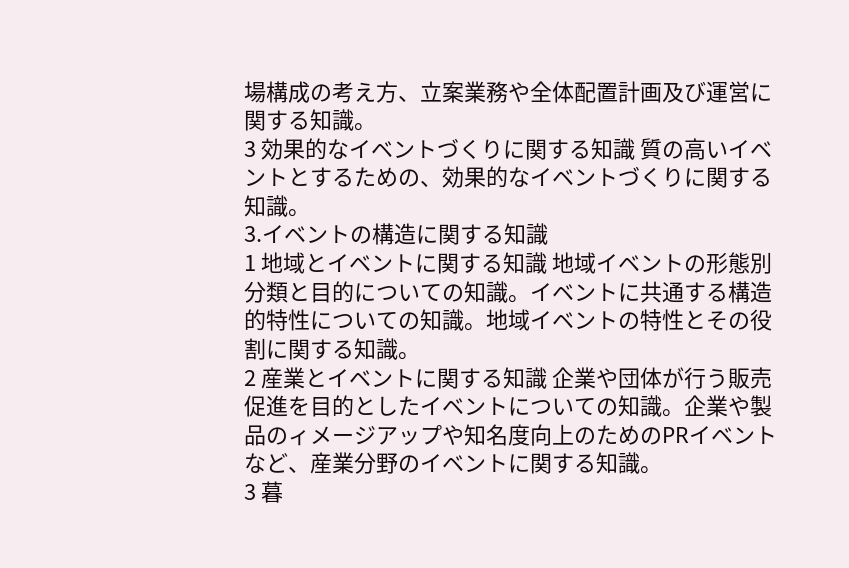場構成の考え方、立案業務や全体配置計画及び運営に関する知識。
3 効果的なイベントづくりに関する知識 質の高いイベントとするための、効果的なイベントづくりに関する知識。
3.イベントの構造に関する知識
1 地域とイベントに関する知識 地域イベントの形態別分類と目的についての知識。イベントに共通する構造的特性についての知識。地域イベントの特性とその役割に関する知識。
2 産業とイベントに関する知識 企業や団体が行う販売促進を目的としたイベントについての知識。企業や製品のィメージアップや知名度向上のためのPRイベントなど、産業分野のイベントに関する知識。
3 暮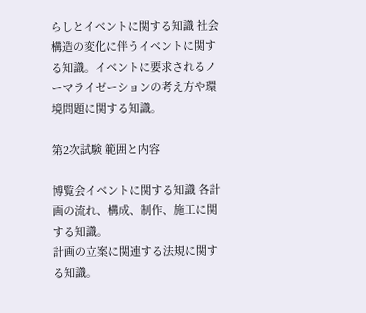らしとイベントに関する知識 社会構造の変化に伴うイベントに関する知識。イベントに要求されるノーマライゼーションの考え方や環境問題に関する知識。

第2次試験 範囲と内容

博覧会イベントに関する知識 各計画の流れ、構成、制作、施工に関する知識。
計画の立案に関連する法規に関する知識。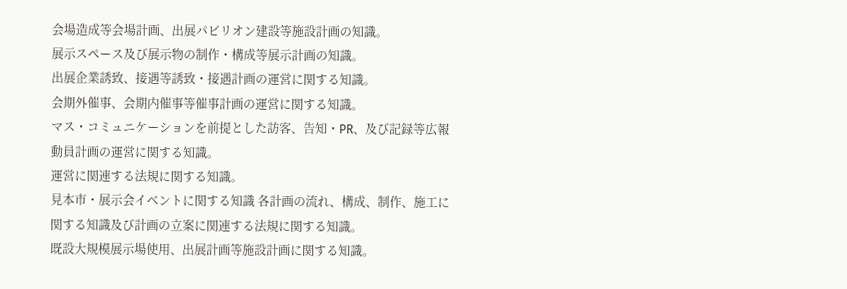会場造成等会場計画、出展パビリオン建設等施設計画の知識。
展示スペース及び展示物の制作・構成等展示計画の知識。
出展企業誘致、接遇等誘致・接遇計画の運営に関する知識。
会期外催事、会期内催事等催事計画の運営に関する知識。
マス・コミュニケーションを前提とした訪客、告知・PR、及び記録等広報動員計画の運営に関する知識。
運営に関連する法規に関する知識。
見本市・展示会イベントに関する知識 各計画の流れ、構成、制作、施工に関する知識及び計画の立案に関連する法規に関する知識。
既設大規模展示場使用、出展計画等施設計画に関する知識。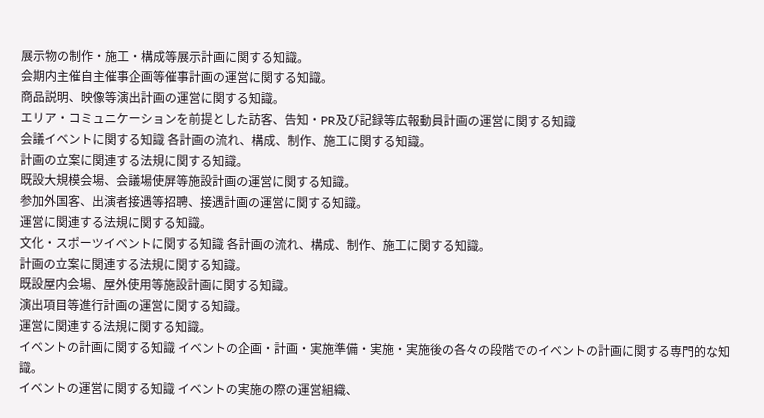展示物の制作・施工・構成等展示計画に関する知識。
会期内主催自主催事企画等催事計画の運営に関する知識。
商品説明、映像等演出計画の運営に関する知識。
エリア・コミュニケーションを前提とした訪客、告知・PR及び記録等広報動員計画の運営に関する知識
会議イベントに関する知識 各計画の流れ、構成、制作、施工に関する知識。
計画の立案に関連する法規に関する知識。
既設大規模会場、会議場使屏等施設計画の運営に関する知識。
参加外国客、出演者接遇等招聘、接遇計画の運営に関する知識。
運営に関連する法規に関する知識。
文化・スポーツイベントに関する知識 各計画の流れ、構成、制作、施工に関する知識。
計画の立案に関連する法規に関する知識。
既設屋内会場、屋外使用等施設計画に関する知識。
演出項目等進行計画の運営に関する知識。
運営に関連する法規に関する知識。
イベントの計画に関する知識 イベントの企画・計画・実施準備・実施・実施後の各々の段階でのイベントの計画に関する専門的な知識。
イベントの運営に関する知識 イベントの実施の際の運営組織、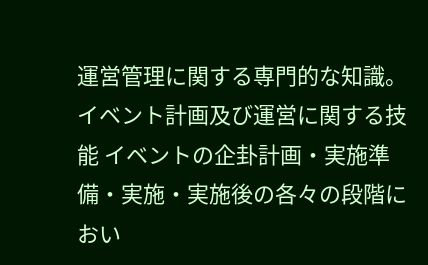運営管理に関する専門的な知識。
イベント計画及び運営に関する技能 イベントの企卦計画・実施準備・実施・実施後の各々の段階におい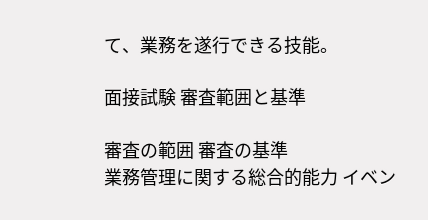て、業務を遂行できる技能。

面接試験 審査範囲と基準

審査の範囲 審査の基準
業務管理に関する総合的能力 イベン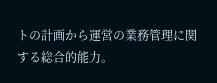トの計画から運営の業務管理に関する総合的能力。